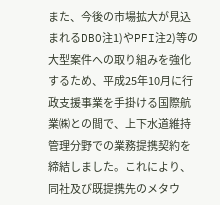また、今後の市場拡大が見込まれるDBO注1)やPFI注2)等の大型案件への取り組みを強化するため、平成25年10月に行政支援事業を手掛ける国際航業㈱との間で、上下水道維持管理分野での業務提携契約を締結しました。これにより、同社及び既提携先のメタウ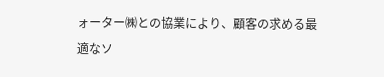ォーター㈱との協業により、顧客の求める最適なソ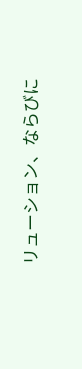リューション、ならびに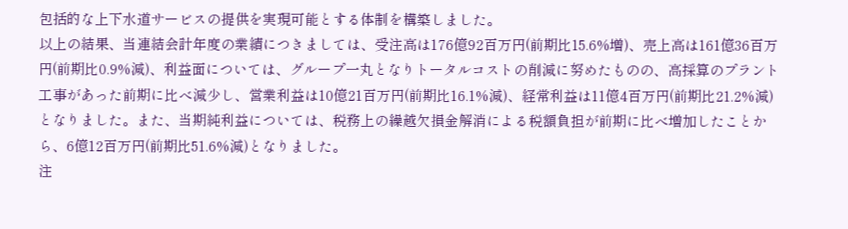包括的な上下水道サービスの提供を実現可能とする体制を構築しました。
以上の結果、当連結会計年度の業績につきましては、受注高は176億92百万円(前期比15.6%増)、売上高は161億36百万円(前期比0.9%減)、利益面については、グループ一丸となりトータルコストの削減に努めたものの、高採算のプラント工事があった前期に比べ減少し、営業利益は10億21百万円(前期比16.1%減)、経常利益は11億4百万円(前期比21.2%減)となりました。また、当期純利益については、税務上の繰越欠損金解消による税額負担が前期に比べ増加したことから、6億12百万円(前期比51.6%減)となりました。
注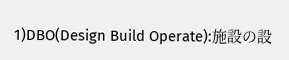1)DBO(Design Build Operate):施設の設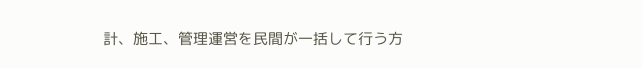計、施工、管理運営を民間が一括して行う方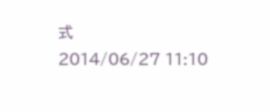式
2014/06/27 11:10